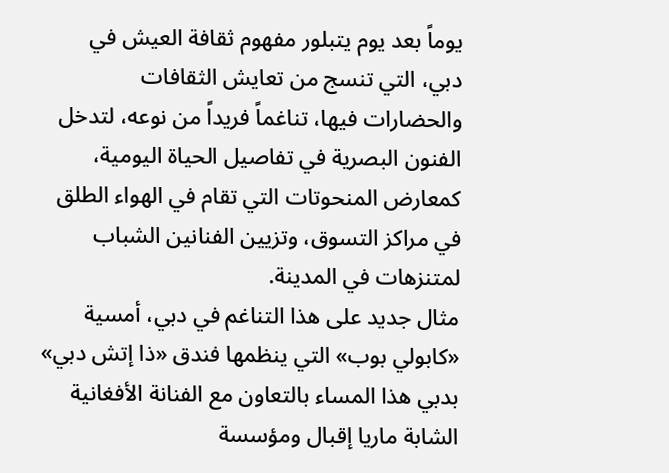يوماً بعد يوم يتبلور مفهوم ثقافة العيش في دبي، التي تنسج من تعايش الثقافات والحضارات فيها، تناغماً فريداً من نوعه، لتدخل الفنون البصرية في تفاصيل الحياة اليومية، كمعارض المنحوتات التي تقام في الهواء الطلق في مراكز التسوق، وتزيين الفنانين الشباب لمتنزهات في المدينة.
مثال جديد على هذا التناغم في دبي، أمسية «كابولي بوب» التي ينظمها فندق «ذا إتش دبي» بدبي هذا المساء بالتعاون مع الفنانة الأفغانية الشابة ماريا إقبال ومؤسسة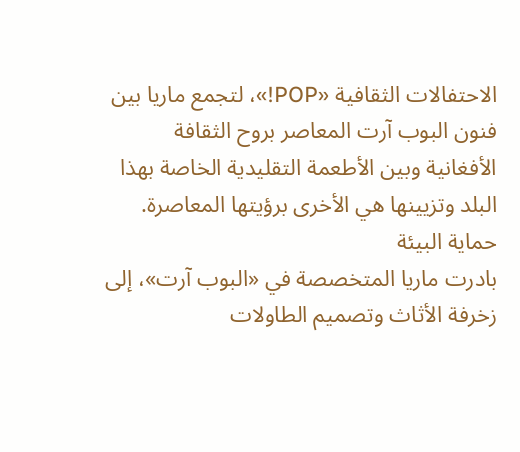الاحتفالات الثقافية «POP!»، لتجمع ماريا بين فنون البوب آرت المعاصر بروح الثقافة الأفغانية وبين الأطعمة التقليدية الخاصة بهذا البلد وتزيينها هي الأخرى برؤيتها المعاصرة.
حماية البيئة
بادرت ماريا المتخصصة في «البوب آرت»، إلى زخرفة الأثاث وتصميم الطاولات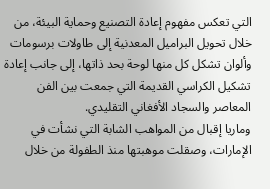التي تعكس مفهوم إعادة التصنيع وحماية البيئة، من خلال تحويل البراميل المعدنية إلى طاولات برسومات وألوان تشكل كل منها لوحة بحد ذاتها، إلى جانب إعادة تشكيل الكراسي القديمة التي جمعت بين الفن المعاصر والسجاد الأفغاني التقليدي.
وماريا إقبال من المواهب الشابة التي نشأت في الإمارات، وصقلت موهبتها منذ الطفولة من خلال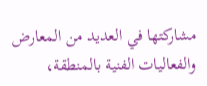مشاركتها في العديد من المعارض والفعاليات الفنية بالمنطقة،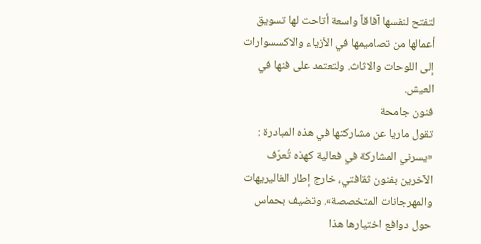لتفتح لنفسها آفاقاً واسعة أتاحت لها تسويق أعمالها من تصاميمها في الأزياء والاكسسوارات إلى اللوحات والاثاث. ولتعتمد على فنها في العيش.
فنون جامحة
تقول ماريا عن مشاركتها في هذه المبادرة : «يسرني المشاركة في فعالية كهذه تُعرّف الآخرين بفنون ثقافتي، خارج إطار الغاليريهات والمهرجانات المتخصصة». وتضيف بحماس حول دوافع اختيارها هذا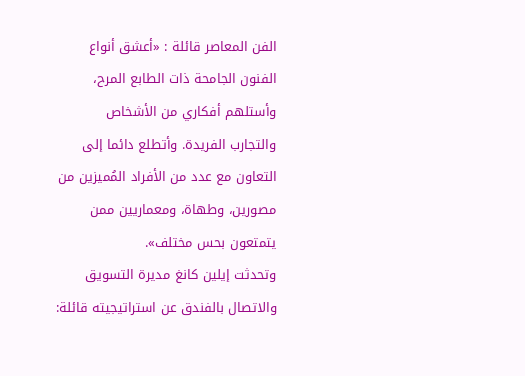الفن المعاصر قائلة : «أعشق أنواع الفنون الجامحة ذات الطابع المرح، وأستلهم أفكاري من الأشخاص والتجارب الفريدة. وأتطلع دائما إلى التعاون مع عدد من الأفراد المُميزين من مصورين، وطهاة، ومعماريين ممن يتمتعون بحس مختلف».
وتحدثت إيلين كانغ مديرة التسويق والاتصال بالفندق عن استراتيجيته قائلة: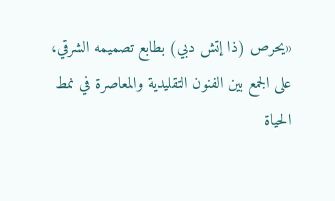«يحرص (ذا إتش دبي) بطابع تصميمه الشرقي، على الجمع بين الفنون التقليدية والمعاصرة في نمط الحياة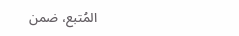المُتبع، ضمن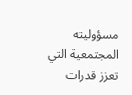مسؤوليته المجتمعية التي تعزز قدرات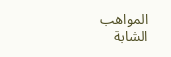المواهب الشابة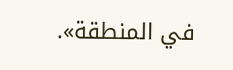في المنطقة».